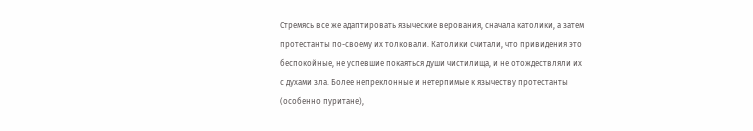Стремясь все же адаптировать языческие верования, сначала католики, а затем протестанты по-своему их толковали. Католики считали, что привидения это беспокойные, не успевшие покаяться души чистилища, и не отождествляли их с духами зла. Более непреклонные и нетерпимые к язычеству протестанты (особенно пуритане),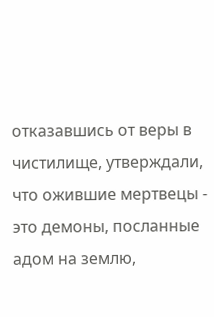отказавшись от веры в чистилище, утверждали, что ожившие мертвецы - это демоны, посланные адом на землю,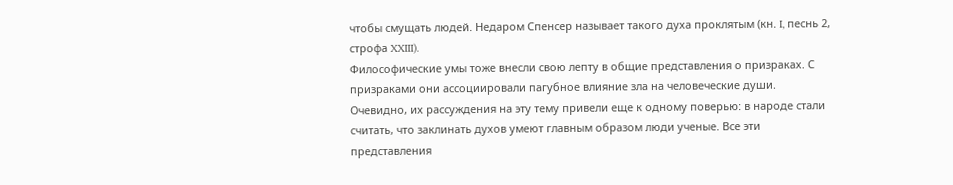чтобы смущать людей. Недаром Спенсер называет такого духа проклятым (кн. I, песнь 2, строфа XXIII).
Философические умы тоже внесли свою лепту в общие представления о призраках. С призраками они ассоциировали пагубное влияние зла на человеческие души. Очевидно, их рассуждения на эту тему привели еще к одному поверью: в народе стали считать, что заклинать духов умеют главным образом люди ученые. Все эти представления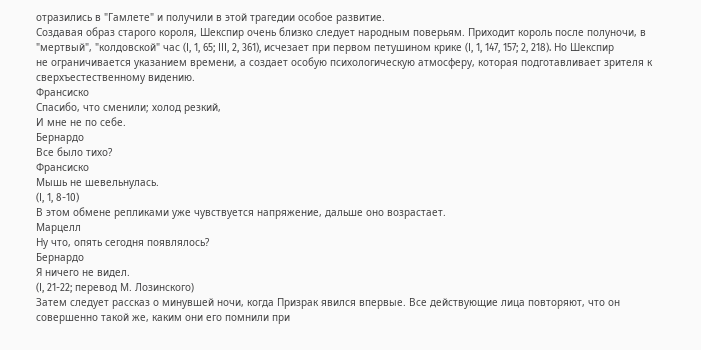отразились в "Гамлете" и получили в этой трагедии особое развитие.
Создавая образ старого короля, Шекспир очень близко следует народным поверьям. Приходит король после полуночи, в "мертвый", "колдовской" час (I, 1, 65; III, 2, 361), исчезает при первом петушином крике (I, 1, 147, 157; 2, 218). Но Шекспир не ограничивается указанием времени, а создает особую психологическую атмосферу, которая подготавливает зрителя к сверхъестественному видению.
Франсиско
Спасибо, что сменили; холод резкий,
И мне не по себе.
Бернардо
Все было тихо?
Франсиско
Мышь не шевельнулась.
(I, 1, 8-10)
В этом обмене репликами уже чувствуется напряжение, дальше оно возрастает.
Марцелл
Ну что, опять сегодня появлялось?
Бернардо
Я ничего не видел.
(I, 21-22; перевод М. Лозинского)
Затем следует рассказ о минувшей ночи, когда Призрак явился впервые. Все действующие лица повторяют, что он совершенно такой же, каким они его помнили при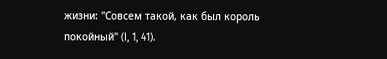жизни: "Совсем такой, как был король покойный" (I, 1, 41).